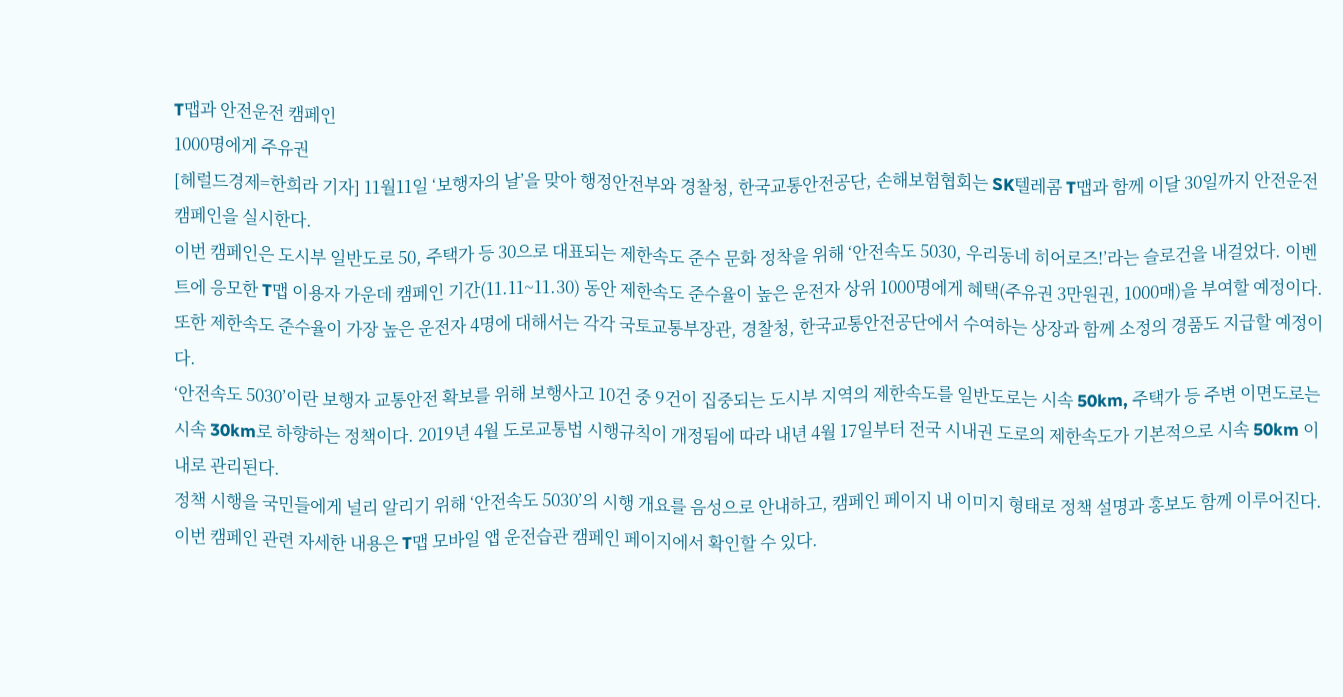T맵과 안전운전 캠페인
1000명에게 주유권
[헤럴드경제=한희라 기자] 11월11일 ‘보행자의 날’을 맞아 행정안전부와 경찰청, 한국교통안전공단, 손해보험협회는 SK텔레콤 T맵과 함께 이달 30일까지 안전운전 캠페인을 실시한다.
이번 캠페인은 도시부 일반도로 50, 주택가 등 30으로 대표되는 제한속도 준수 문화 정착을 위해 ‘안전속도 5030, 우리동네 히어로즈!’라는 슬로건을 내걸었다. 이벤트에 응모한 T맵 이용자 가운데 캠페인 기간(11.11~11.30) 동안 제한속도 준수율이 높은 운전자 상위 1000명에게 혜택(주유권 3만원권, 1000매)을 부여할 예정이다.
또한 제한속도 준수율이 가장 높은 운전자 4명에 대해서는 각각 국토교통부장관, 경찰청, 한국교통안전공단에서 수여하는 상장과 함께 소정의 경품도 지급할 예정이다.
‘안전속도 5030’이란 보행자 교통안전 확보를 위해 보행사고 10건 중 9건이 집중되는 도시부 지역의 제한속도를 일반도로는 시속 50km, 주택가 등 주변 이면도로는 시속 30km로 하향하는 정책이다. 2019년 4월 도로교통법 시행규칙이 개정됨에 따라 내년 4월 17일부터 전국 시내권 도로의 제한속도가 기본적으로 시속 50km 이내로 관리된다.
정책 시행을 국민들에게 널리 알리기 위해 ‘안전속도 5030’의 시행 개요를 음성으로 안내하고, 캠페인 페이지 내 이미지 형태로 정책 설명과 홍보도 함께 이루어진다.
이번 캠페인 관련 자세한 내용은 T맵 모바일 앱 운전습관 캠페인 페이지에서 확인할 수 있다.